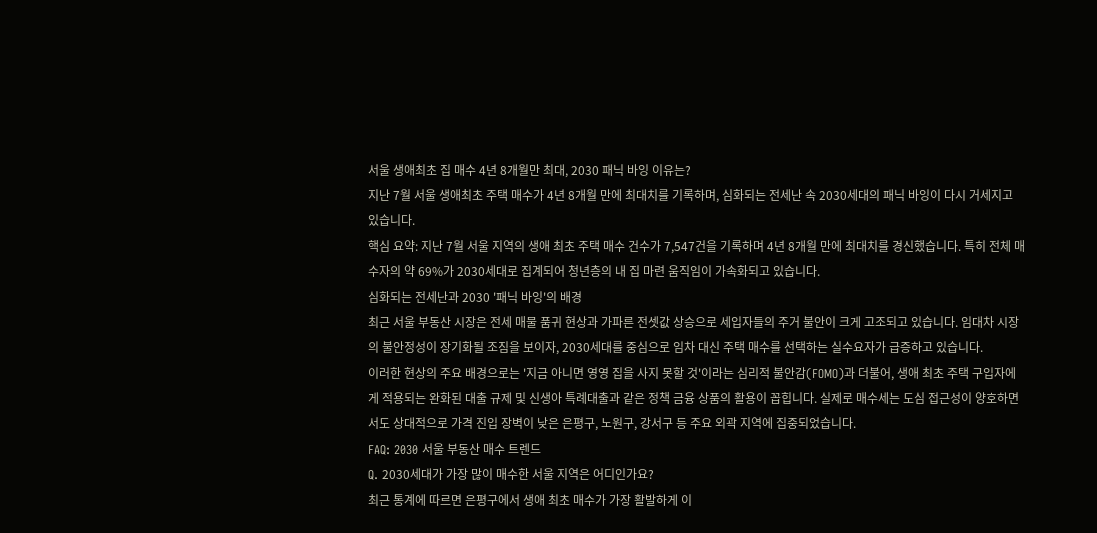서울 생애최초 집 매수 4년 8개월만 최대, 2030 패닉 바잉 이유는?
지난 7월 서울 생애최초 주택 매수가 4년 8개월 만에 최대치를 기록하며, 심화되는 전세난 속 2030세대의 패닉 바잉이 다시 거세지고 있습니다.
핵심 요약: 지난 7월 서울 지역의 생애 최초 주택 매수 건수가 7,547건을 기록하며 4년 8개월 만에 최대치를 경신했습니다. 특히 전체 매수자의 약 69%가 2030세대로 집계되어 청년층의 내 집 마련 움직임이 가속화되고 있습니다.
심화되는 전세난과 2030 '패닉 바잉'의 배경
최근 서울 부동산 시장은 전세 매물 품귀 현상과 가파른 전셋값 상승으로 세입자들의 주거 불안이 크게 고조되고 있습니다. 임대차 시장의 불안정성이 장기화될 조짐을 보이자, 2030세대를 중심으로 임차 대신 주택 매수를 선택하는 실수요자가 급증하고 있습니다.
이러한 현상의 주요 배경으로는 '지금 아니면 영영 집을 사지 못할 것'이라는 심리적 불안감(FOMO)과 더불어, 생애 최초 주택 구입자에게 적용되는 완화된 대출 규제 및 신생아 특례대출과 같은 정책 금융 상품의 활용이 꼽힙니다. 실제로 매수세는 도심 접근성이 양호하면서도 상대적으로 가격 진입 장벽이 낮은 은평구, 노원구, 강서구 등 주요 외곽 지역에 집중되었습니다.
FAQ: 2030 서울 부동산 매수 트렌드
Q. 2030세대가 가장 많이 매수한 서울 지역은 어디인가요?
최근 통계에 따르면 은평구에서 생애 최초 매수가 가장 활발하게 이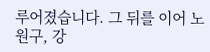루어졌습니다. 그 뒤를 이어 노원구, 강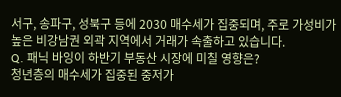서구, 송파구, 성북구 등에 2030 매수세가 집중되며, 주로 가성비가 높은 비강남권 외곽 지역에서 거래가 속출하고 있습니다.
Q. 패닉 바잉이 하반기 부동산 시장에 미칠 영향은?
청년층의 매수세가 집중된 중저가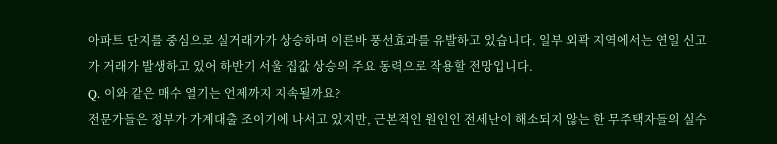아파트 단지를 중심으로 실거래가가 상승하며 이른바 풍선효과를 유발하고 있습니다. 일부 외곽 지역에서는 연일 신고가 거래가 발생하고 있어 하반기 서울 집값 상승의 주요 동력으로 작용할 전망입니다.
Q. 이와 같은 매수 열기는 언제까지 지속될까요?
전문가들은 정부가 가계대출 조이기에 나서고 있지만, 근본적인 원인인 전세난이 해소되지 않는 한 무주택자들의 실수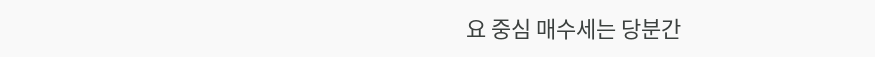요 중심 매수세는 당분간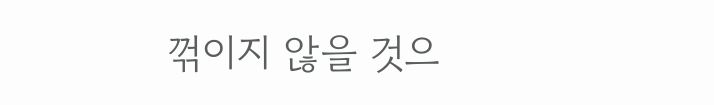꺾이지 않을 것으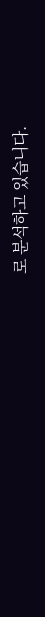로 분석하고 있습니다.